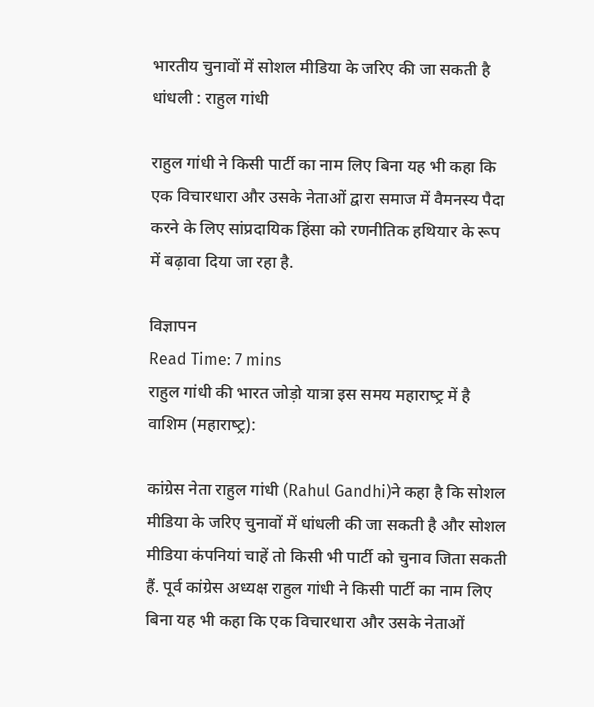भारतीय चुनावों में सोशल मीडिया के जरिए की जा सकती है धांधली : राहुल गांधी

राहुल गांधी ने किसी पार्टी का नाम लिए बिना यह भी कहा कि एक विचारधारा और उसके नेताओं द्वारा समाज में वैमनस्य पैदा करने के लिए सांप्रदायिक हिंसा को रणनीतिक हथियार के रूप में बढ़ावा दिया जा रहा है.

विज्ञापन
Read Time: 7 mins
राहुल गांधी की भारत जोड़ो यात्रा इस समय महाराष्‍ट्र में है
वाशिम (महाराष्‍ट्र):

कांग्रेस नेता राहुल गांधी (Rahul Gandhi)ने कहा है कि सोशल मीडिया के जरिए चुनावों में धांधली की जा सकती है और सोशल मीडिया कंपनियां चाहें तो किसी भी पार्टी को चुनाव जिता सकती हैं. पूर्व कांग्रेस अध्‍यक्ष राहुल गांधी ने किसी पार्टी का नाम लिए बिना यह भी कहा कि एक विचारधारा और उसके नेताओं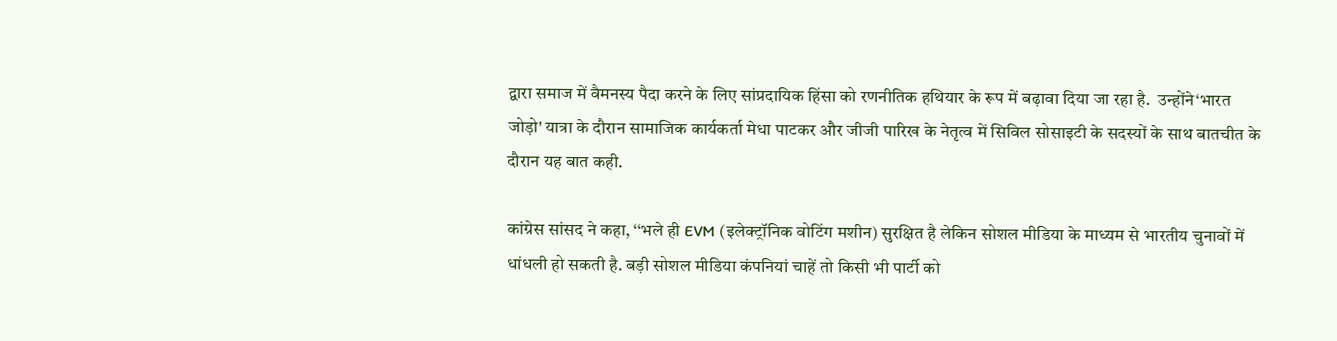द्वारा समाज में वैमनस्य पैदा करने के लिए सांप्रदायिक हिंसा को रणनीतिक हथियार के रूप में बढ़ावा दिया जा रहा है.  उन्‍होंने‘भारत जोड़ो' यात्रा के दौरान सामाजिक कार्यकर्ता मेधा पाटकर और जीजी पारिख के नेतृत्व में सिविल सोसाइटी के सदस्‍यों के साथ बातचीत के दौरान यह बात कही.

कांग्रेस सांसद ने कहा, ‘‘भले ही EVM (इलेक्ट्रॉनिक वोटिंग मशीन) सुरक्षित है लेकिन सोशल मीडिया के माध्यम से भारतीय चुनावों में धांधली हो सकती है. बड़ी सोशल मीडिया कंपनियां चाहें तो किसी भी पार्टी को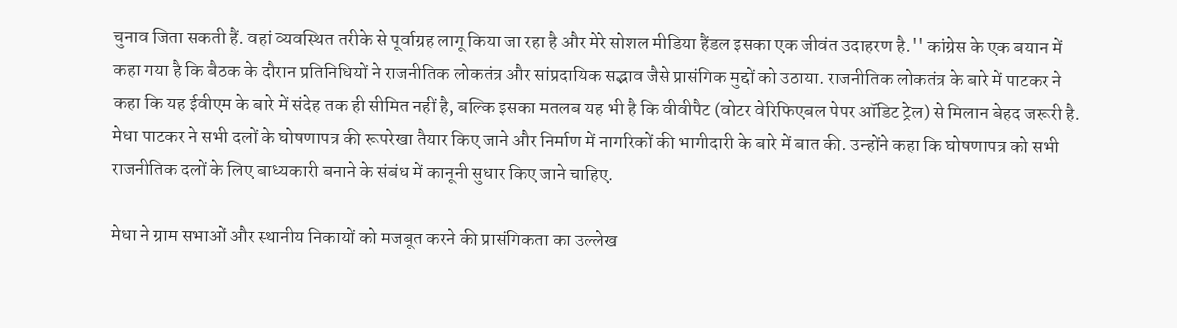चुनाव जिता सकती हैं. वहां व्यवस्थित तरीके से पूर्वाग्रह लागू किया जा रहा है और मेरे सोशल मीडिया हैंडल इसका एक जीवंत उदाहरण है.'' कांग्रेस के एक बयान में कहा गया है कि बैठक के दौरान प्रतिनिधियों ने राजनीतिक लोकतंत्र और सांप्रदायिक सद्भाव जैसे प्रासंगिक मुद्दों को उठाया. राजनीतिक लोकतंत्र के बारे में पाटकर ने कहा कि यह ईवीएम के बारे में संदेह तक ही सीमित नहीं है, बल्कि इसका मतलब यह भी है कि वीवीपैट (वोटर वेरिफिएबल पेपर ऑडिट ट्रेल) से मिलान बेहद जरूरी है. मेधा पाटकर ने सभी दलों के घोषणापत्र की रूपरेखा तैयार किए जाने और निर्माण में नागरिकों की भागीदारी के बारे में बात की. उन्होंने कहा कि घोषणापत्र को सभी राजनीतिक दलों के लिए बाध्यकारी बनाने के संबंध में कानूनी सुधार किए जाने चाहिए.

मेधा ने ग्राम सभाओं और स्थानीय निकायों को मजबूत करने की प्रासंगिकता का उल्लेख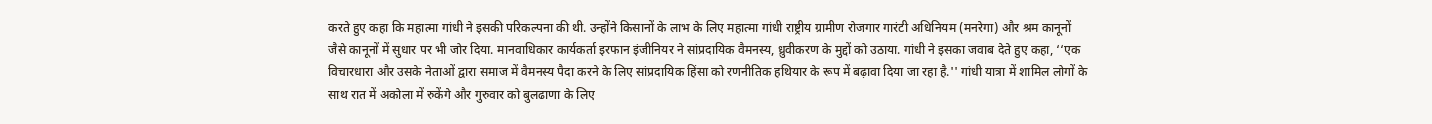करते हुए कहा कि महात्मा गांधी ने इसकी परिकल्पना की थी. उन्होंने किसानों के लाभ के लिए महात्मा गांधी राष्ट्रीय ग्रामीण रोजगार गारंटी अधिनियम (मनरेगा) और श्रम कानूनों जैसे कानूनों में सुधार पर भी जोर दिया. मानवाधिकार कार्यकर्ता इरफान इंजीनियर ने सांप्रदायिक वैमनस्य, ध्रुवीकरण के मुद्दों को उठाया. गांधी ने इसका जवाब देते हुए कहा, ‘‘एक विचारधारा और उसके नेताओं द्वारा समाज में वैमनस्य पैदा करने के लिए सांप्रदायिक हिंसा को रणनीतिक हथियार के रूप में बढ़ावा दिया जा रहा है.'' गांधी यात्रा में शामिल लोगों के साथ रात में अकोला में रुकेंगे और गुरुवार को बुलढाणा के लिए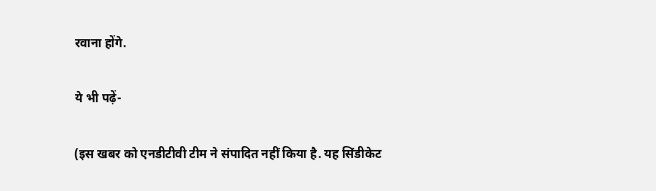रवाना होंगे.

ये भी पढ़ें-

(इस खबर को एनडीटीवी टीम ने संपादित नहीं किया है. यह सिंडीकेट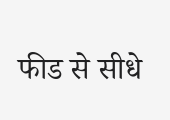फीड से सीधे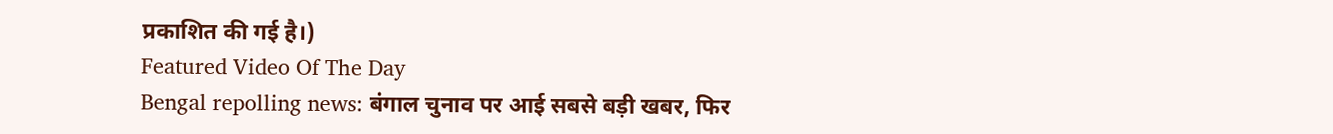प्रकाशित की गई है।)
Featured Video Of The Day
Bengal repolling news: बंगाल चुनाव पर आई सबसे बड़ी खबर, फिर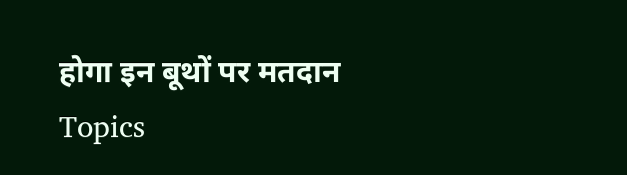होगा इन बूथों पर मतदान
Topics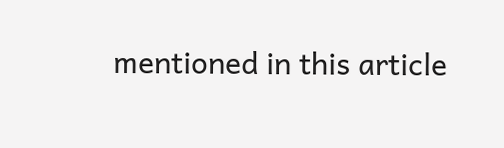mentioned in this article